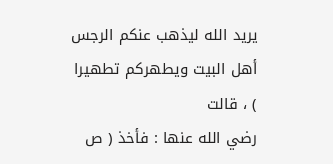يريد الله ليذهب عنكم الرجس أهل البيت ويطهركم تطهيرا ) ، قالت
رضي الله عنها : فأخذ ( ص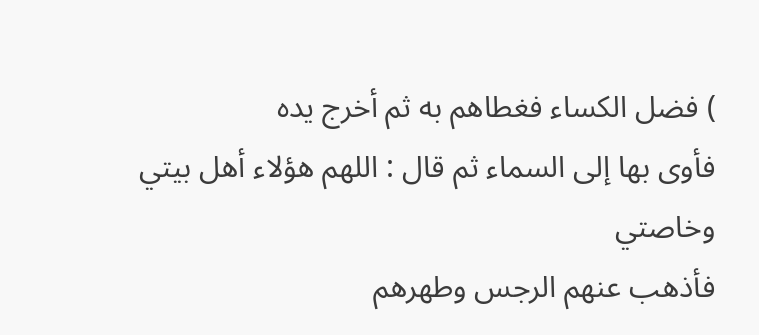) فضل الكساء فغطاهم به ثم أخرج يده
فأوى بها إلى السماء ثم قال : اللهم هؤلاء أهل بيتي وخاصتي
فأذهب عنهم الرجس وطهرهم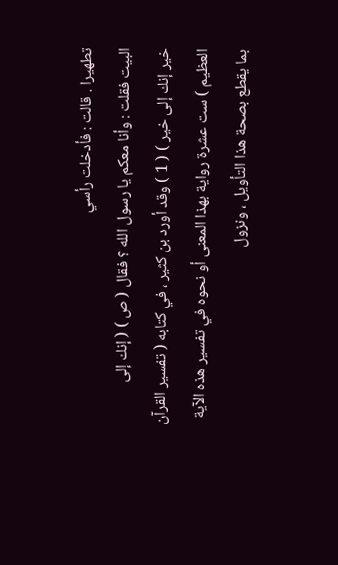تطهيرا . قالت : فأدخلت رأسي
البيت فقلت : وأنا معكم يا رسول الله ؟ فقال ( ص ) ( إنك إلى
خير إنك إلى خير ) ( 1 ) وقد أورد بن كثير ، في كتابه ( تفسير القرآن
العظيم ) ست عشرة رواية بهذا المعنى أو نحوه في تفسير هذه الآية
بما يقطع بصحة هذا التأويل ، ونزول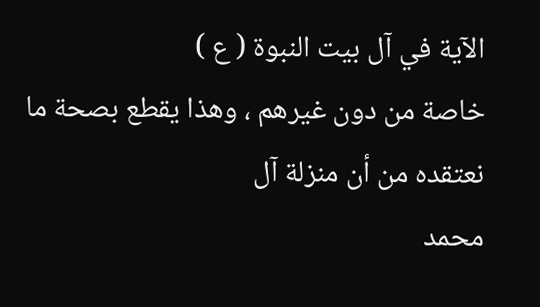الآية في آل بيت النبوة ( ع )
خاصة من دون غيرهم ، وهذا يقطع بصحة ما نعتقده من أن منزلة آل
محمد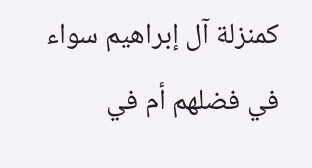كمنزلة آل إبراهيم سواء في فضلهم أم في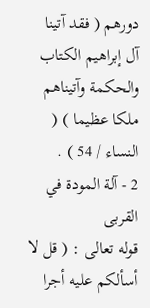دورهم ( فقد آتينا
آل إبراهيم الكتاب والحكمة وآتيناهم ملكا عظيما ) ( النساء / 54 ) .
2 - آلة المودة في القربى
قوله تعالى : ( قل لا أسألكم عليه أجرا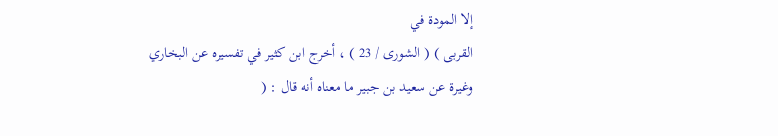إلا المودة في
القربى ) ( الشورى / 23 ) ، أخرج ابن كثير في تفسيره عن البخاري
وغيرة عن سعيد بن جبير ما معناه أنه قال : (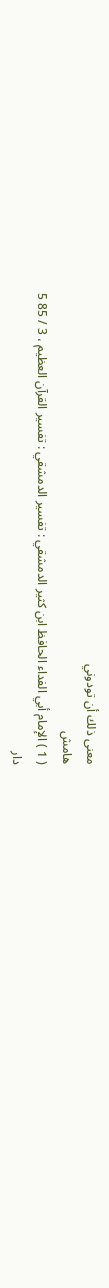معنى ذلك أن تودوني
هامش
( 1 ) الإمام أبي الفداء الحافظ ابن كثير الدمشقي : تفسير الدمشقي : تفسير القرآن العظيم ، 3 / 85 5
دار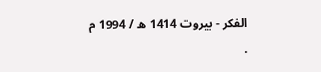الفكر - بيروت 1414 ه / 1994 م .